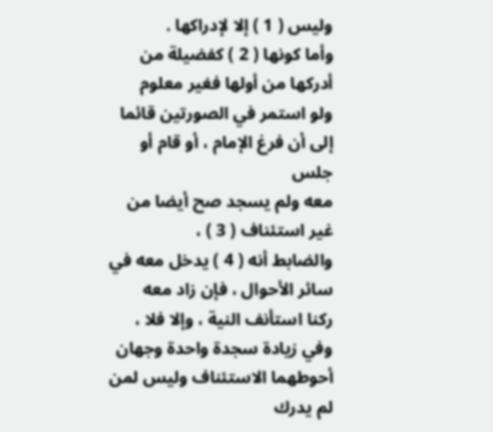وليس ( 1 ) إلا لإدراكها .
وأما كونها ( 2 ) كفضيلة من أدركها من أولها فغير معلوم
ولو استمر في الصورتين قائما إلى أن فرغ الإمام ، أو قام أو جلس
معه ولم يسجد صح أيضا من غير استئناف ( 3 ) ،
والضابط أنه ( 4 ) يدخل معه في سائر الأحوال ، فإن زاد معه
ركنا استأنف النية ، وإلا فلا ، وفي زيادة سجدة واحدة وجهان
أحوطهما الاستئناف وليس لمن لم يدرك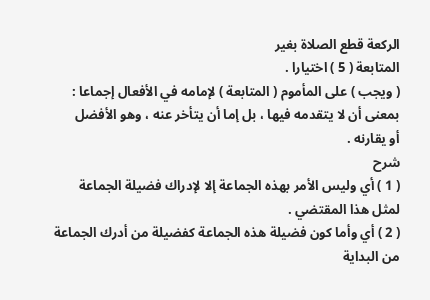الركعة قطع الصلاة بغير
المتابعة ( 5 ) اختيارا .
( ويجب ) على المأموم ( المتابعة ) لإمامه في الأفعال إجماعا :
بمعنى أن لا يتقدمه فيها ، بل إما أن يتأخر عنه ، وهو الأفضل
أو يقارنه .
شرح
( 1 ) أي وليس الأمر بهذه الجماعة إلا لإدراك فضيلة الجماعة
لمثل هذا المقتضي .
( 2 ) أي وأما كون فضيلة هذه الجماعة كفضيلة من أدرك الجماعة
من البداية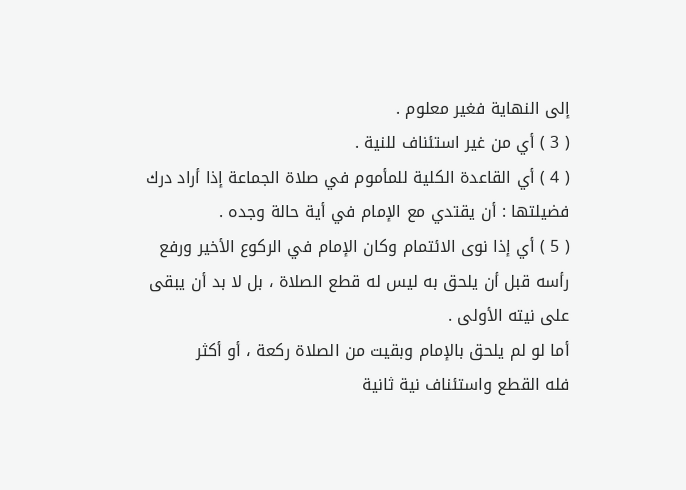إلى النهاية فغير معلوم .
( 3 ) أي من غير استئناف للنية .
( 4 ) أي القاعدة الكلية للمأموم في صلاة الجماعة إذا أراد درك
فضيلتها : أن يقتدي مع الإمام في أية حالة وجده .
( 5 ) أي إذا نوى الائتمام وكان الإمام في الركوع الأخير ورفع
رأسه قبل أن يلحق به ليس له قطع الصلاة ، بل لا بد أن يبقى
على نيته الأولى .
أما لو لم يلحق بالإمام وبقيت من الصلاة ركعة ، أو أكثر
فله القطع واستئناف نية ثانية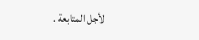لأجل المتابعة .